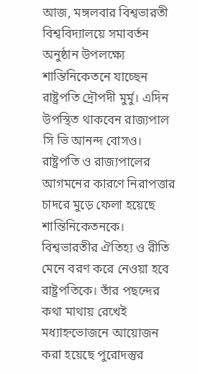আজ, মঙ্গলবার বিশ্বভারতী বিশ্ববিদ্যালয়ে সমাবর্তন অনুষ্ঠান উপলক্ষ্যে শান্তিনিকেতনে যাচ্ছেন রাষ্ট্রপতি দ্রৌপদী মুর্মু। এদিন উপস্থিত থাকবেন রাজ্যপাল সি ভি আনন্দ বোসও। রাষ্ট্রপতি ও রাজ্যপালের আগমনের কারণে নিরাপত্তার চাদরে মুড়ে ফেলা হয়েছে শান্তিনিকেতনকে। বিশ্বভারতীর ঐতিহ্য ও রীতি মেনে বরণ করে নেওয়া হবে রাষ্ট্রপতিকে। তাঁর পছন্দের কথা মাথায় রেখেই মধ্যাহ্নভোজনে আয়োজন করা হয়েছে পুরোদস্তুর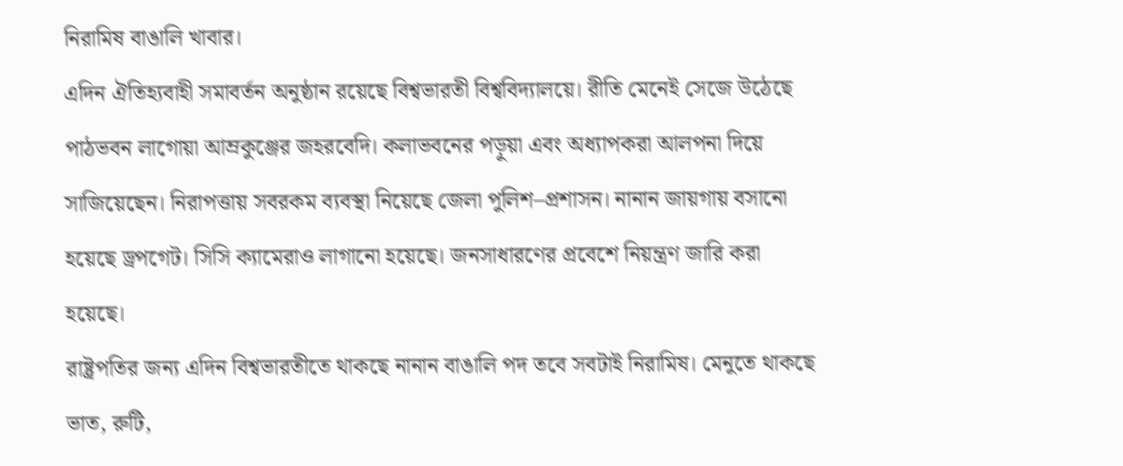নিরামিষ বাঙালি খাবার।
এদিন ঐতিহ্যবাহী সমাবর্তন অনুষ্ঠান রয়েছে বিশ্বভারতী বিশ্ববিদ্যালয়ে। রীতি মেনেই সেজে উঠেছে পাঠভবন লাগোয়া আম্রকুঞ্জের জহরবেদি। কলাভবনের পড়ুয়া এবং অধ্যাপকরা আলপনা দিয়ে সাজিয়েছেন। নিরাপত্তায় সবরকম ব্যবস্থা নিয়েছে জেলা পুলিশ–প্রশাসন। নানান জায়গায় বসানো হয়েছে ড্রপগেট। সিসি ক্যামেরাও লাগানো হয়েছে। জনসাধারণের প্রবেশে নিয়ন্ত্রণ জারি করা হয়েছে।
রাষ্ট্রপতির জন্য এদিন বিশ্বভারতীতে থাকছে নানান বাঙালি পদ তবে সবটাই নিরামিষ। মেনুতে থাকছে ভাত, রুটি,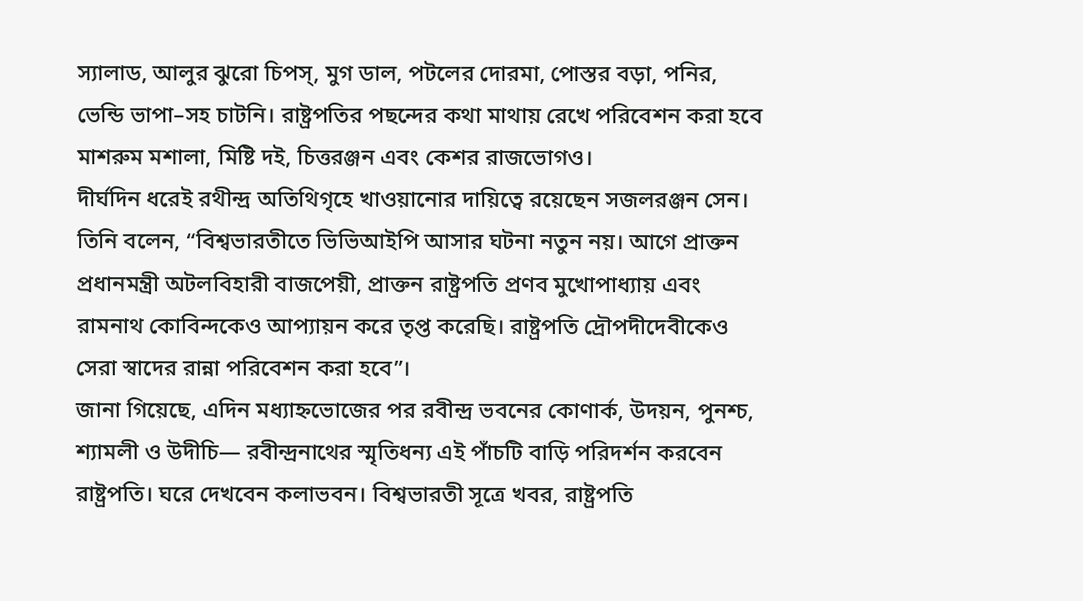স্যালাড, আলুর ঝুরো চিপস্, মুগ ডাল, পটলের দোরমা, পোস্তর বড়া, পনির, ভেন্ডি ভাপা–সহ চাটনি। রাষ্ট্রপতির পছন্দের কথা মাথায় রেখে পরিবেশন করা হবে মাশরুম মশালা, মিষ্টি দই, চিত্তরঞ্জন এবং কেশর রাজভোগও।
দীর্ঘদিন ধরেই রথীন্দ্র অতিথিগৃহে খাওয়ানোর দায়িত্বে রয়েছেন সজলরঞ্জন সেন। তিনি বলেন, “বিশ্বভারতীতে ভিভিআইপি আসার ঘটনা নতুন নয়। আগে প্রাক্তন প্রধানমন্ত্রী অটলবিহারী বাজপেয়ী, প্রাক্তন রাষ্ট্রপতি প্রণব মুখোপাধ্যায় এবং রামনাথ কোবিন্দকেও আপ্যায়ন করে তৃপ্ত করেছি। রাষ্ট্রপতি দ্রৌপদীদেবীকেও সেরা স্বাদের রান্না পরিবেশন করা হবে”।
জানা গিয়েছে, এদিন মধ্যাহ্নভোজের পর রবীন্দ্র ভবনের কোণার্ক, উদয়ন, পুনশ্চ, শ্যামলী ও উদীচি— রবীন্দ্রনাথের স্মৃতিধন্য এই পাঁচটি বাড়ি পরিদর্শন করবেন রাষ্ট্রপতি। ঘরে দেখবেন কলাভবন। বিশ্বভারতী সূত্রে খবর, রাষ্ট্রপতি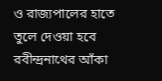ও রাজ্যপালের হাতে তুলে দেওয়া হবে রবীন্দ্রনাথের আঁকা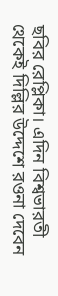ছবির রেপ্লিকা। এদিন বিশ্বভারতী থেকেই দিল্লির উদ্দেশে রওনা দেবেন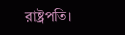রাষ্ট্রপতি।